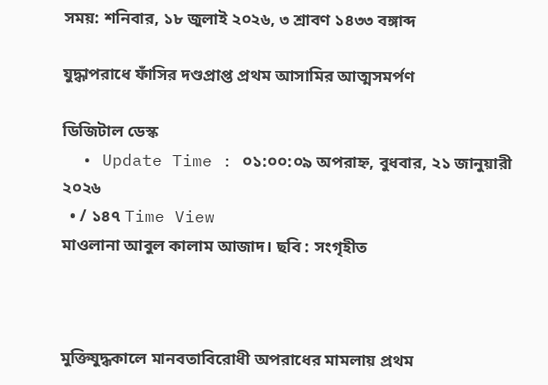সময়: শনিবার, ১৮ জুলাই ২০২৬, ৩ শ্রাবণ ১৪৩৩ বঙ্গাব্দ

যুদ্ধাপরাধে ফাঁসির দণ্ডপ্রাপ্ত প্রথম আসামির আত্মসমর্পণ

ডিজিটাল ডেস্ক
  • Update Time : ০১:০০:০৯ অপরাহ্ন, বুধবার, ২১ জানুয়ারী ২০২৬
  • / ১৪৭ Time View
মাওলানা আবুল কালাম আজাদ। ছবি : সংগৃহীত



মুক্তিযুদ্ধকালে মানবতাবিরোধী অপরাধের মামলায় প্রথম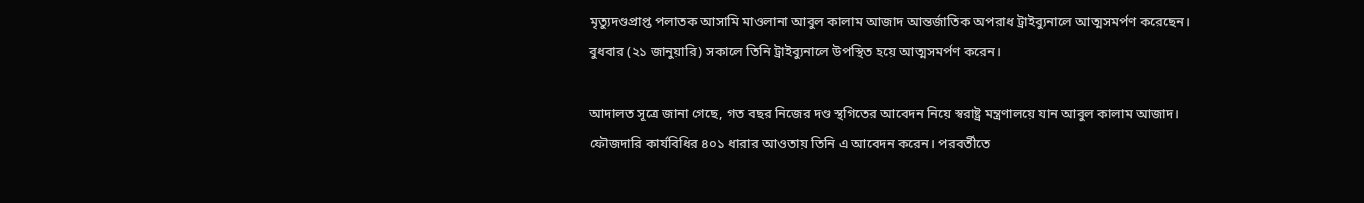মৃত্যুদণ্ডপ্রাপ্ত পলাতক আসামি মাওলানা আবুল কালাম আজাদ আন্তর্জাতিক অপরাধ ট্রাইব্যুনালে আত্মসমর্পণ করেছেন। বুধবার (২১ জানুয়ারি) সকালে তিনি ট্রাইব্যুনালে উপস্থিত হয়ে আত্মসমর্পণ করেন।

আদালত সূত্রে জানা গেছে, গত বছর নিজের দণ্ড স্থগিতের আবেদন নিয়ে স্বরাষ্ট্র মন্ত্রণালয়ে যান আবুল কালাম আজাদ। ফৌজদারি কার্যবিধির ৪০১ ধারার আওতায় তিনি এ আবেদন করেন। পরবর্তীতে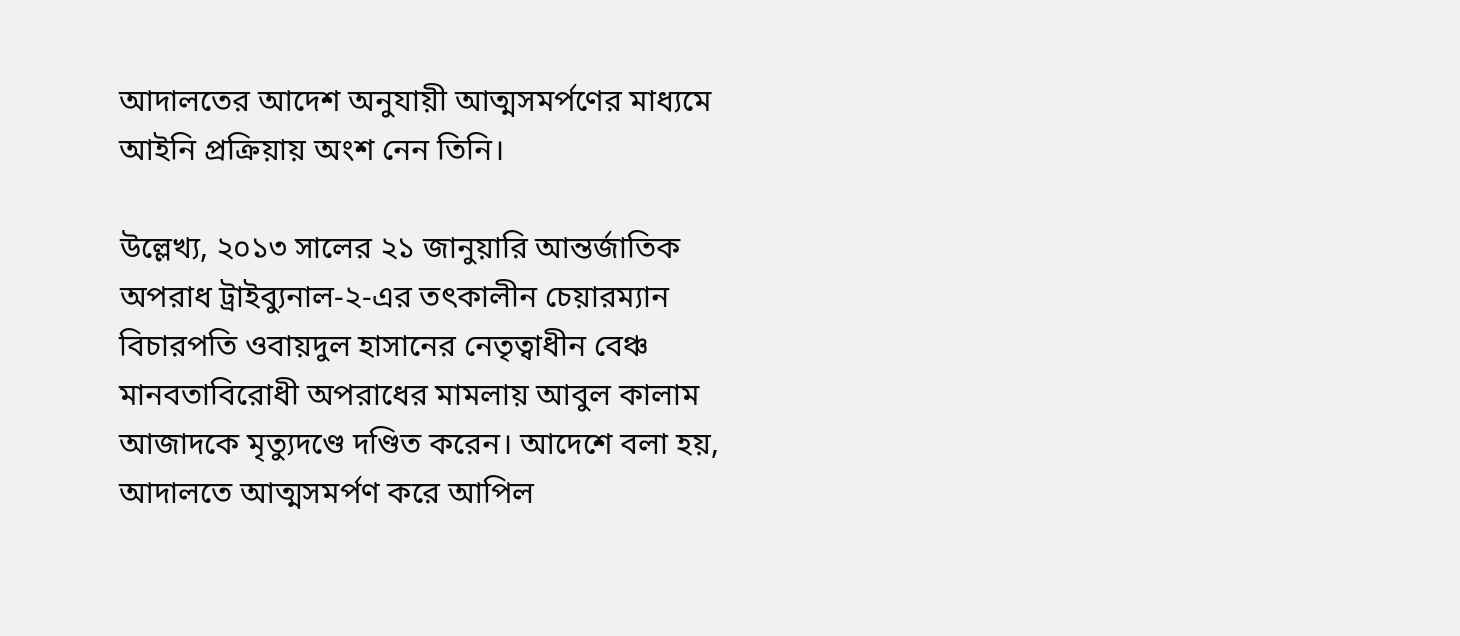আদালতের আদেশ অনুযায়ী আত্মসমর্পণের মাধ্যমে আইনি প্রক্রিয়ায় অংশ নেন তিনি।

উল্লেখ্য, ২০১৩ সালের ২১ জানুয়ারি আন্তর্জাতিক অপরাধ ট্রাইব্যুনাল-২-এর তৎকালীন চেয়ারম্যান বিচারপতি ওবায়দুল হাসানের নেতৃত্বাধীন বেঞ্চ মানবতাবিরোধী অপরাধের মামলায় আবুল কালাম আজাদকে মৃত্যুদণ্ডে দণ্ডিত করেন। আদেশে বলা হয়, আদালতে আত্মসমর্পণ করে আপিল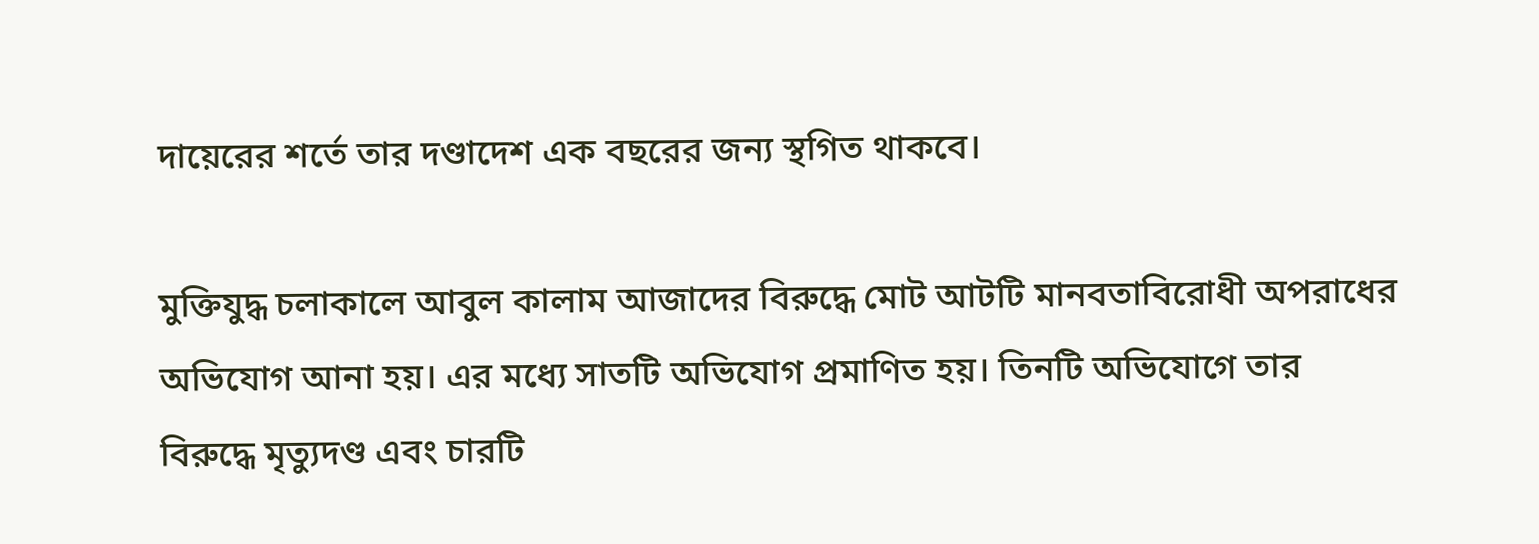দায়েরের শর্তে তার দণ্ডাদেশ এক বছরের জন্য স্থগিত থাকবে।

মুক্তিযুদ্ধ চলাকালে আবুল কালাম আজাদের বিরুদ্ধে মোট আটটি মানবতাবিরোধী অপরাধের অভিযোগ আনা হয়। এর মধ্যে সাতটি অভিযোগ প্রমাণিত হয়। তিনটি অভিযোগে তার বিরুদ্ধে মৃত্যুদণ্ড এবং চারটি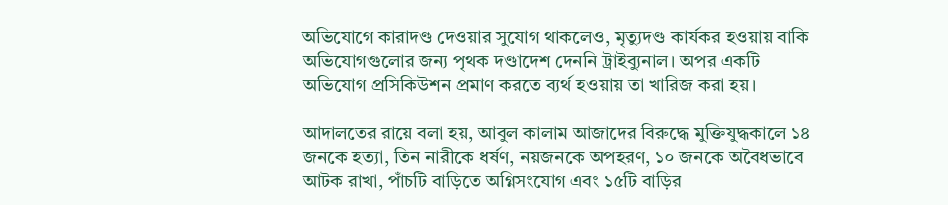অভিযোগে কারাদণ্ড দেওয়ার সুযোগ থাকলেও, মৃত্যুদণ্ড কার্যকর হওয়ায় বাকি অভিযোগগুলোর জন্য পৃথক দণ্ডাদেশ দেননি ট্রাইব্যুনাল। অপর একটি অভিযোগ প্রসিকিউশন প্রমাণ করতে ব্যর্থ হওয়ায় তা খারিজ করা হয়।

আদালতের রায়ে বলা হয়, আবুল কালাম আজাদের বিরুদ্ধে মুক্তিযুদ্ধকালে ১৪ জনকে হত্যা, তিন নারীকে ধর্ষণ, নয়জনকে অপহরণ, ১০ জনকে অবৈধভাবে আটক রাখা, পাঁচটি বাড়িতে অগ্নিসংযোগ এবং ১৫টি বাড়ির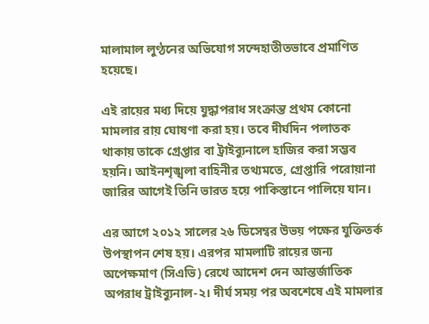মালামাল লুণ্ঠনের অভিযোগ সন্দেহাতীতভাবে প্রমাণিত হয়েছে।

এই রায়ের মধ্য দিয়ে যুদ্ধাপরাধ সংক্রান্ত প্রথম কোনো মামলার রায় ঘোষণা করা হয়। তবে দীর্ঘদিন পলাতক থাকায় তাকে গ্রেপ্তার বা ট্রাইব্যুনালে হাজির করা সম্ভব হয়নি। আইনশৃঙ্খলা বাহিনীর তথ্যমতে, গ্রেপ্তারি পরোয়ানা জারির আগেই তিনি ভারত হয়ে পাকিস্তানে পালিয়ে যান।

এর আগে ২০১২ সালের ২৬ ডিসেম্বর উভয় পক্ষের যুক্তিতর্ক উপস্থাপন শেষ হয়। এরপর মামলাটি রায়ের জন্য অপেক্ষমাণ (সিএভি) রেখে আদেশ দেন আন্তর্জাতিক অপরাধ ট্রাইব্যুনাল-২। দীর্ঘ সময় পর অবশেষে এই মামলার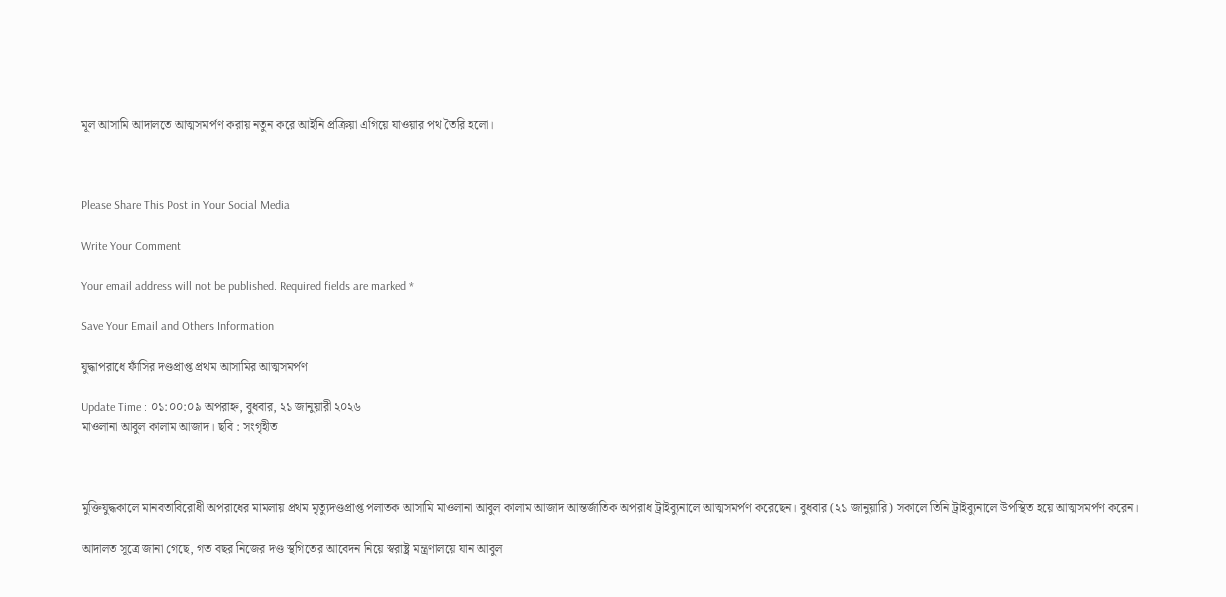মূল আসামি আদালতে আত্মসমর্পণ করায় নতুন করে আইনি প্রক্রিয়া এগিয়ে যাওয়ার পথ তৈরি হলো।



Please Share This Post in Your Social Media

Write Your Comment

Your email address will not be published. Required fields are marked *

Save Your Email and Others Information

যুদ্ধাপরাধে ফাঁসির দণ্ডপ্রাপ্ত প্রথম আসামির আত্মসমর্পণ

Update Time : ০১:০০:০৯ অপরাহ্ন, বুধবার, ২১ জানুয়ারী ২০২৬
মাওলানা আবুল কালাম আজাদ। ছবি : সংগৃহীত



মুক্তিযুদ্ধকালে মানবতাবিরোধী অপরাধের মামলায় প্রথম মৃত্যুদণ্ডপ্রাপ্ত পলাতক আসামি মাওলানা আবুল কালাম আজাদ আন্তর্জাতিক অপরাধ ট্রাইব্যুনালে আত্মসমর্পণ করেছেন। বুধবার (২১ জানুয়ারি) সকালে তিনি ট্রাইব্যুনালে উপস্থিত হয়ে আত্মসমর্পণ করেন।

আদালত সূত্রে জানা গেছে, গত বছর নিজের দণ্ড স্থগিতের আবেদন নিয়ে স্বরাষ্ট্র মন্ত্রণালয়ে যান আবুল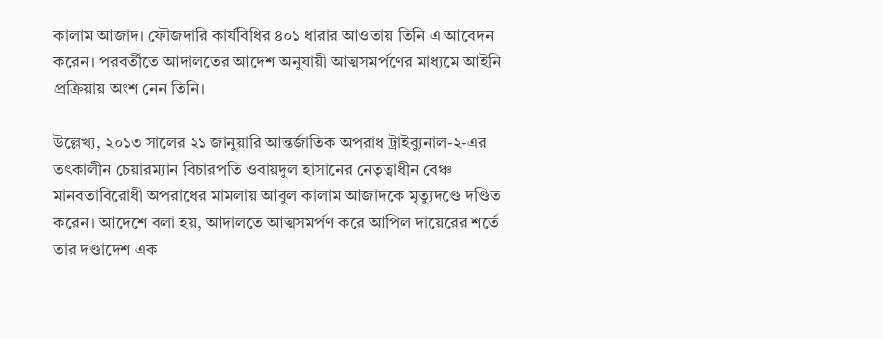কালাম আজাদ। ফৌজদারি কার্যবিধির ৪০১ ধারার আওতায় তিনি এ আবেদন করেন। পরবর্তীতে আদালতের আদেশ অনুযায়ী আত্মসমর্পণের মাধ্যমে আইনি প্রক্রিয়ায় অংশ নেন তিনি।

উল্লেখ্য, ২০১৩ সালের ২১ জানুয়ারি আন্তর্জাতিক অপরাধ ট্রাইব্যুনাল-২-এর তৎকালীন চেয়ারম্যান বিচারপতি ওবায়দুল হাসানের নেতৃত্বাধীন বেঞ্চ মানবতাবিরোধী অপরাধের মামলায় আবুল কালাম আজাদকে মৃত্যুদণ্ডে দণ্ডিত করেন। আদেশে বলা হয়, আদালতে আত্মসমর্পণ করে আপিল দায়েরের শর্তে তার দণ্ডাদেশ এক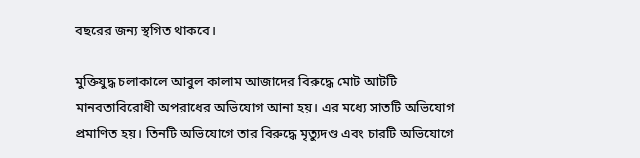বছরের জন্য স্থগিত থাকবে।

মুক্তিযুদ্ধ চলাকালে আবুল কালাম আজাদের বিরুদ্ধে মোট আটটি মানবতাবিরোধী অপরাধের অভিযোগ আনা হয়। এর মধ্যে সাতটি অভিযোগ প্রমাণিত হয়। তিনটি অভিযোগে তার বিরুদ্ধে মৃত্যুদণ্ড এবং চারটি অভিযোগে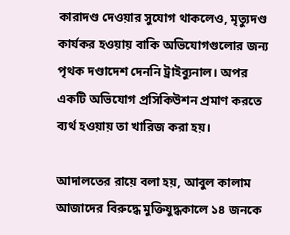কারাদণ্ড দেওয়ার সুযোগ থাকলেও, মৃত্যুদণ্ড কার্যকর হওয়ায় বাকি অভিযোগগুলোর জন্য পৃথক দণ্ডাদেশ দেননি ট্রাইব্যুনাল। অপর একটি অভিযোগ প্রসিকিউশন প্রমাণ করতে ব্যর্থ হওয়ায় তা খারিজ করা হয়।

আদালতের রায়ে বলা হয়, আবুল কালাম আজাদের বিরুদ্ধে মুক্তিযুদ্ধকালে ১৪ জনকে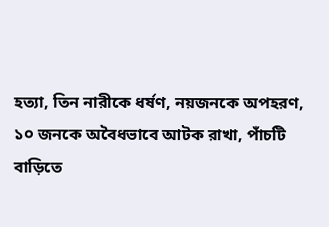হত্যা, তিন নারীকে ধর্ষণ, নয়জনকে অপহরণ, ১০ জনকে অবৈধভাবে আটক রাখা, পাঁচটি বাড়িতে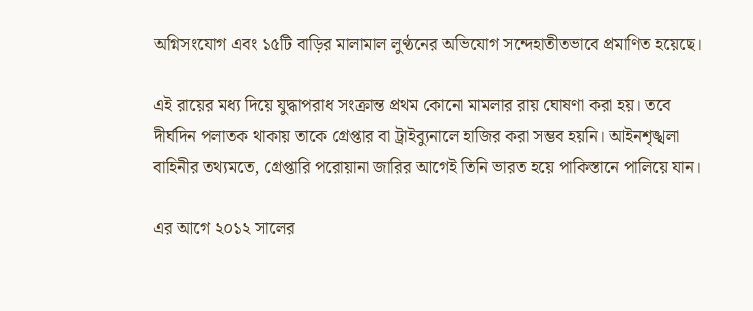অগ্নিসংযোগ এবং ১৫টি বাড়ির মালামাল লুণ্ঠনের অভিযোগ সন্দেহাতীতভাবে প্রমাণিত হয়েছে।

এই রায়ের মধ্য দিয়ে যুদ্ধাপরাধ সংক্রান্ত প্রথম কোনো মামলার রায় ঘোষণা করা হয়। তবে দীর্ঘদিন পলাতক থাকায় তাকে গ্রেপ্তার বা ট্রাইব্যুনালে হাজির করা সম্ভব হয়নি। আইনশৃঙ্খলা বাহিনীর তথ্যমতে, গ্রেপ্তারি পরোয়ানা জারির আগেই তিনি ভারত হয়ে পাকিস্তানে পালিয়ে যান।

এর আগে ২০১২ সালের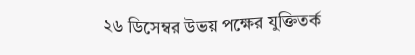২৬ ডিসেম্বর উভয় পক্ষের যুক্তিতর্ক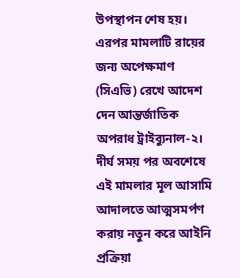উপস্থাপন শেষ হয়। এরপর মামলাটি রায়ের জন্য অপেক্ষমাণ (সিএভি) রেখে আদেশ দেন আন্তর্জাতিক অপরাধ ট্রাইব্যুনাল-২। দীর্ঘ সময় পর অবশেষে এই মামলার মূল আসামি আদালতে আত্মসমর্পণ করায় নতুন করে আইনি প্রক্রিয়া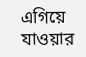এগিয়ে যাওয়ার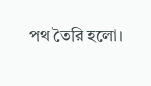পথ তৈরি হলো।